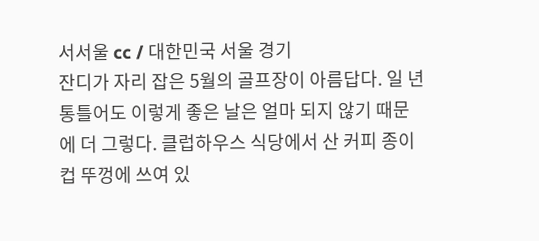서서울 cc / 대한민국 서울 경기
잔디가 자리 잡은 5월의 골프장이 아름답다. 일 년 통틀어도 이렇게 좋은 날은 얼마 되지 않기 때문에 더 그렇다. 클럽하우스 식당에서 산 커피 종이컵 뚜껑에 쓰여 있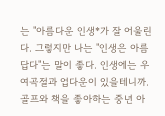는 "아름다운 인생*가 잘 어울린다. 그렇지만 나는 "인생은 아름답다"는 말이 좋다. 인생에는 우여곡절과 업다운이 있을테니까.
골프와 책을 좋아하는 중년 아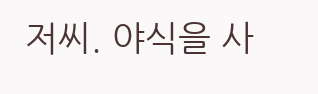저씨. 야식을 사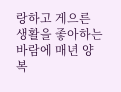랑하고 게으른 생활을 좋아하는 바람에 매년 양복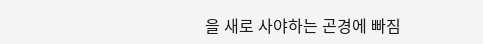을 새로 사야하는 곤경에 빠짐